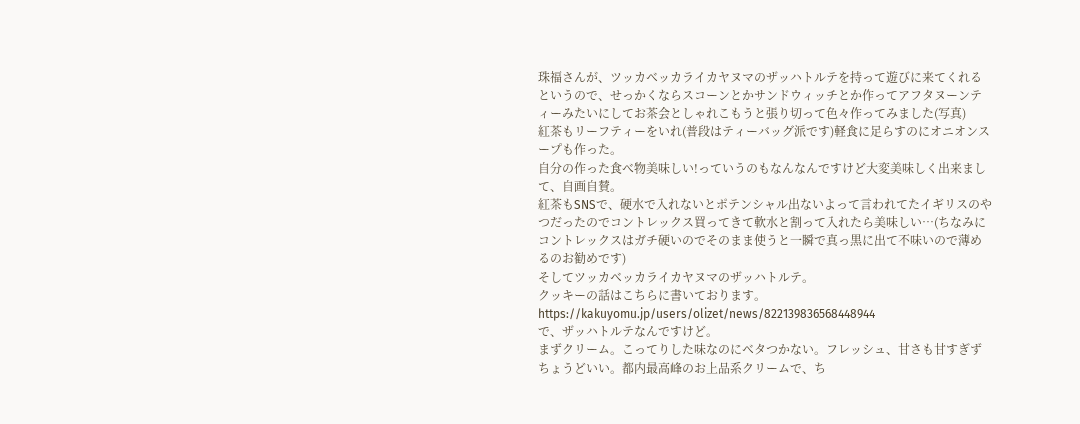珠福さんが、ツッカベッカライカヤヌマのザッハトルテを持って遊びに来てくれるというので、せっかくならスコーンとかサンドウィッチとか作ってアフタヌーンティーみたいにしてお茶会としゃれこもうと張り切って色々作ってみました(写真)
紅茶もリーフティーをいれ(普段はティーバッグ派です)軽食に足らすのにオニオンスープも作った。
自分の作った食べ物美味しい!っていうのもなんなんですけど大変美味しく出来まして、自画自賛。
紅茶もSNSで、硬水で入れないとポテンシャル出ないよって言われてたイギリスのやつだったのでコントレックス買ってきて軟水と割って入れたら美味しい…(ちなみにコントレックスはガチ硬いのでそのまま使うと一瞬で真っ黒に出て不味いので薄めるのお勧めです)
そしてツッカベッカライカヤヌマのザッハトルテ。
クッキーの話はこちらに書いております。
https://kakuyomu.jp/users/olizet/news/822139836568448944
で、ザッハトルテなんですけど。
まずクリーム。こってりした味なのにベタつかない。フレッシュ、甘さも甘すぎずちょうどいい。都内最高峰のお上品系クリームで、ち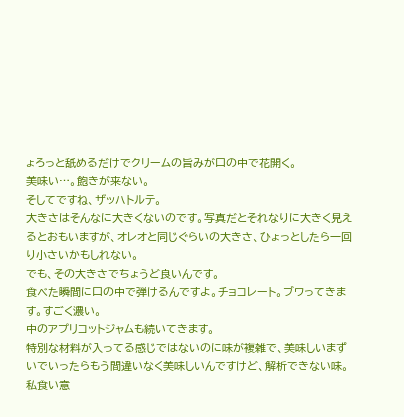ょろっと舐めるだけでクリームの旨みが口の中で花開く。
美味い…。飽きが来ない。
そしてですね、ザッハトルテ。
大きさはそんなに大きくないのです。写真だとそれなりに大きく見えるとおもいますが、オレオと同じぐらいの大きさ、ひょっとしたら一回り小さいかもしれない。
でも、その大きさでちょうど良いんです。
食べた瞬間に口の中で弾けるんですよ。チョコレート。ブワってきます。すごく濃い。
中のアプリコットジャムも続いてきます。
特別な材料が入ってる感じではないのに味が複雑で、美味しいまずいでいったらもう間違いなく美味しいんですけど、解析できない味。
私食い意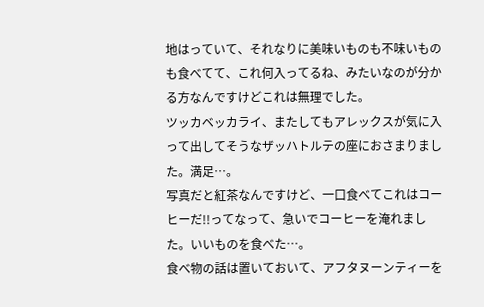地はっていて、それなりに美味いものも不味いものも食べてて、これ何入ってるね、みたいなのが分かる方なんですけどこれは無理でした。
ツッカベッカライ、またしてもアレックスが気に入って出してそうなザッハトルテの座におさまりました。満足…。
写真だと紅茶なんですけど、一口食べてこれはコーヒーだ!!ってなって、急いでコーヒーを淹れました。いいものを食べた…。
食べ物の話は置いておいて、アフタヌーンティーを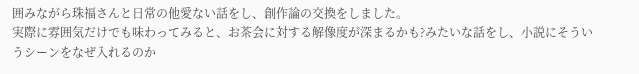囲みながら珠福さんと日常の他愛ない話をし、創作論の交換をしました。
実際に雰囲気だけでも味わってみると、お茶会に対する解像度が深まるかも?みたいな話をし、小説にそういうシーンをなぜ入れるのか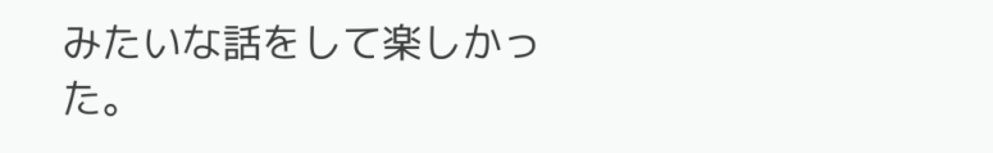みたいな話をして楽しかった。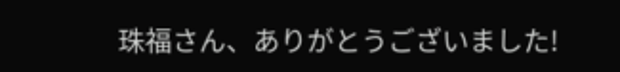珠福さん、ありがとうございました!